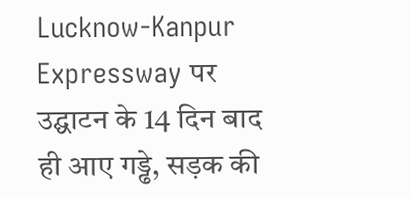Lucknow-Kanpur Expressway पर उद्घाटन के 14 दिन बाद ही आए गड्ढे, सड़क की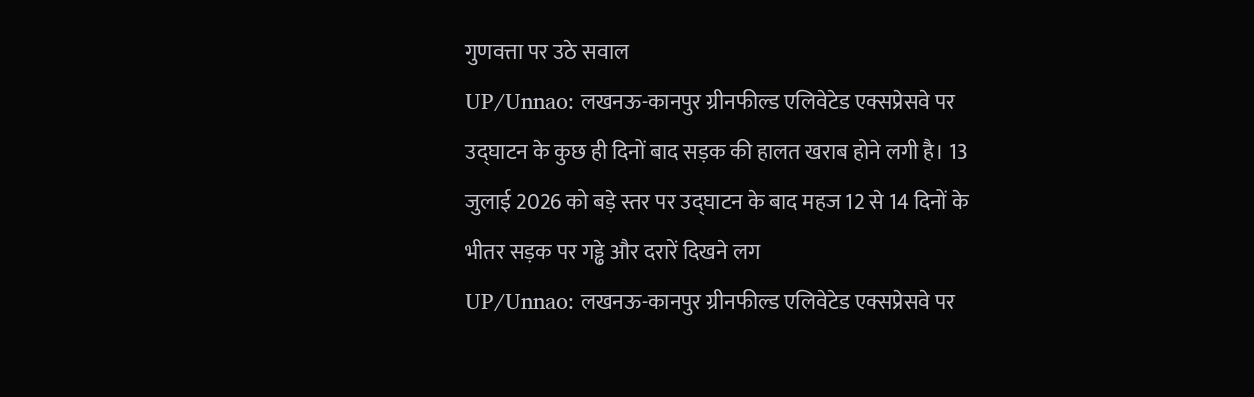गुणवत्ता पर उठे सवाल
UP/Unnao: लखनऊ-कानपुर ग्रीनफील्ड एलिवेटेड एक्सप्रेसवे पर उद्घाटन के कुछ ही दिनों बाद सड़क की हालत खराब होने लगी है। 13 जुलाई 2026 को बड़े स्तर पर उद्घाटन के बाद महज 12 से 14 दिनों के भीतर सड़क पर गड्ढे और दरारें दिखने लग
UP/Unnao: लखनऊ-कानपुर ग्रीनफील्ड एलिवेटेड एक्सप्रेसवे पर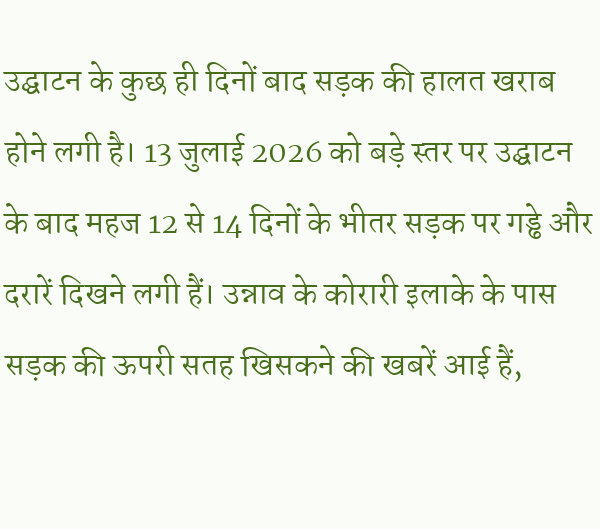उद्घाटन के कुछ ही दिनों बाद सड़क की हालत खराब होने लगी है। 13 जुलाई 2026 को बड़े स्तर पर उद्घाटन के बाद महज 12 से 14 दिनों के भीतर सड़क पर गड्ढे और दरारें दिखने लगी हैं। उन्नाव के कोरारी इलाके के पास सड़क की ऊपरी सतह खिसकने की खबरें आई हैं,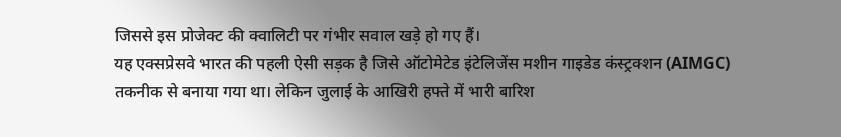जिससे इस प्रोजेक्ट की क्वालिटी पर गंभीर सवाल खड़े हो गए हैं।
यह एक्सप्रेसवे भारत की पहली ऐसी सड़क है जिसे ऑटोमेटेड इंटेलिजेंस मशीन गाइडेड कंस्ट्रक्शन (AIMGC) तकनीक से बनाया गया था। लेकिन जुलाई के आखिरी हफ्ते में भारी बारिश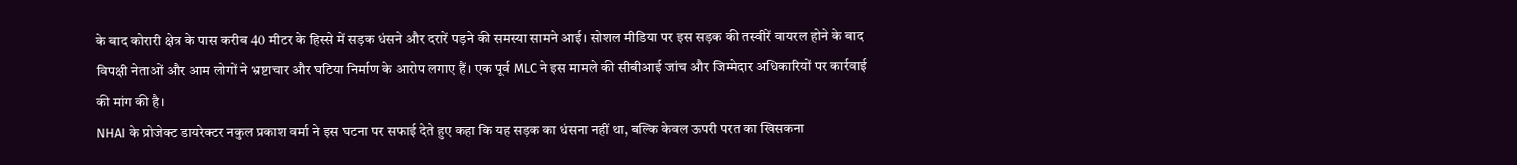के बाद कोरारी क्षेत्र के पास करीब 40 मीटर के हिस्से में सड़क धंसने और दरारें पड़ने की समस्या सामने आई। सोशल मीडिया पर इस सड़क की तस्वीरें वायरल होने के बाद विपक्षी नेताओं और आम लोगों ने भ्रष्टाचार और घटिया निर्माण के आरोप लगाए हैं। एक पूर्व MLC ने इस मामले की सीबीआई जांच और जिम्मेदार अधिकारियों पर कार्रवाई की मांग की है।
NHAI के प्रोजेक्ट डायरेक्टर नकुल प्रकाश वर्मा ने इस घटना पर सफाई देते हुए कहा कि यह सड़क का धंसना नहीं था, बल्कि केवल ऊपरी परत का खिसकना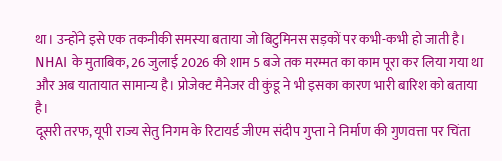था। उन्होंने इसे एक तकनीकी समस्या बताया जो बिटुमिनस सड़कों पर कभी-कभी हो जाती है। NHAI के मुताबिक, 26 जुलाई 2026 की शाम 5 बजे तक मरम्मत का काम पूरा कर लिया गया था और अब यातायात सामान्य है। प्रोजेक्ट मैनेजर वी कुंडू ने भी इसका कारण भारी बारिश को बताया है।
दूसरी तरफ, यूपी राज्य सेतु निगम के रिटायर्ड जीएम संदीप गुप्ता ने निर्माण की गुणवत्ता पर चिंता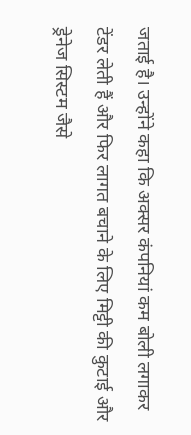जताई है। उन्होंने कहा कि अक्सर कंपनियां कम बोली लगाकर टेंडर लेती हैं और फिर लागत बचाने के लिए मिट्टी की कुटाई और ड्रेनेज सिस्टम जैसे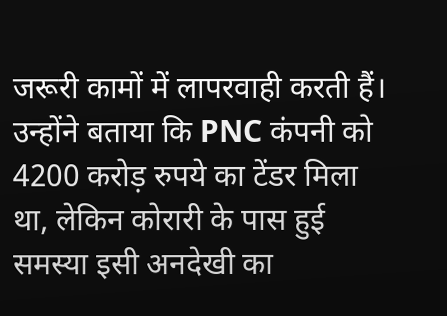जरूरी कामों में लापरवाही करती हैं। उन्होंने बताया कि PNC कंपनी को 4200 करोड़ रुपये का टेंडर मिला था, लेकिन कोरारी के पास हुई समस्या इसी अनदेखी का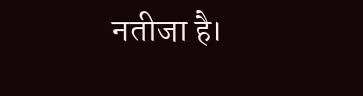नतीजा है।